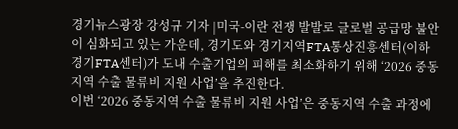경기뉴스광장 강성규 기자 |미국-이란 전쟁 발발로 글로벌 공급망 불안이 심화되고 있는 가운데, 경기도와 경기지역FTA통상진흥센터(이하 경기FTA센터)가 도내 수출기업의 피해를 최소화하기 위해 ‘2026 중동지역 수출 물류비 지원 사업’을 추진한다.
이번 ‘2026 중동지역 수출 물류비 지원 사업’은 중동지역 수출 과정에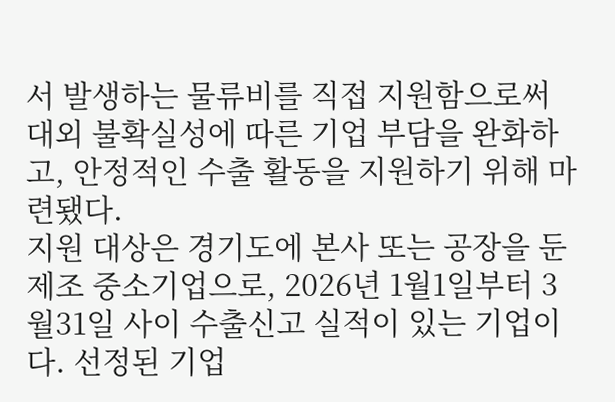서 발생하는 물류비를 직접 지원함으로써 대외 불확실성에 따른 기업 부담을 완화하고, 안정적인 수출 활동을 지원하기 위해 마련됐다.
지원 대상은 경기도에 본사 또는 공장을 둔 제조 중소기업으로, 2026년 1월1일부터 3월31일 사이 수출신고 실적이 있는 기업이다. 선정된 기업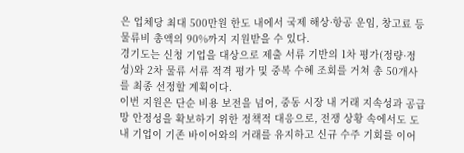은 업체당 최대 500만원 한도 내에서 국제 해상·항공 운임, 창고료 등 물류비 총액의 90%까지 지원받을 수 있다.
경기도는 신청 기업을 대상으로 제출 서류 기반의 1차 평가(정량·정성)와 2차 물류 서류 적격 평가 및 중복 수혜 조회를 거쳐 총 50개사를 최종 선정할 계획이다.
이번 지원은 단순 비용 보전을 넘어, 중동 시장 내 거래 지속성과 공급망 안정성을 확보하기 위한 정책적 대응으로, 전쟁 상황 속에서도 도내 기업이 기존 바이어와의 거래를 유지하고 신규 수주 기회를 이어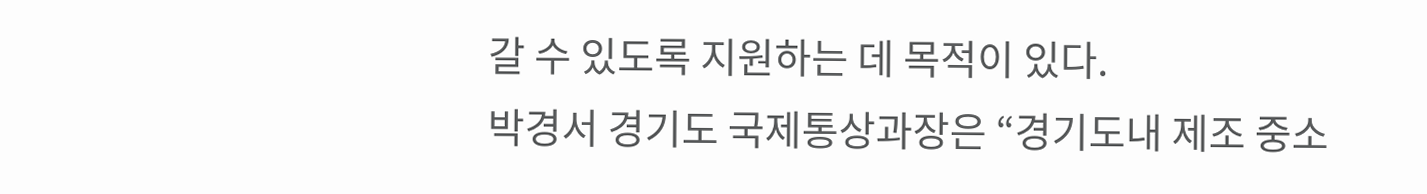갈 수 있도록 지원하는 데 목적이 있다.
박경서 경기도 국제통상과장은 “경기도내 제조 중소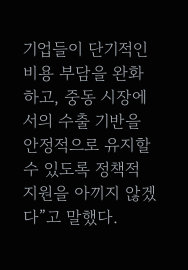기업들이 단기적인 비용 부담을 완화하고, 중동 시장에서의 수출 기반을 안정적으로 유지할 수 있도록 정책적 지원을 아끼지 않겠다”고 말했다.